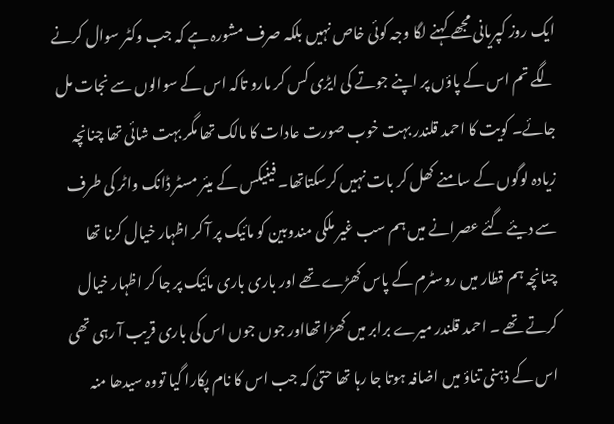ایک روز کپریانی مجھے کہنے لگا وجہ کوئی خاص نہیں بلکہ صرف مشورہ ہے کہ جب وکٹر سوال کرنے لگے تم اس کے پاؤں پر اپنے جوتے کی ایڑی کس کر مارو تاکہ اس کے سوالوں سے نجات مل جائے۔ کویت کا احمد قلندر بہت خوب صورت عادات کا مالک تھا مگر بہت شائی تھا چنانچہ زیادہ لوگوں کے سامنے کھل کر بات نہیں کرسکتاتھا۔ فینیکس کے میئر مسٹر ڈانک واٹر کی طرف سے دیئے گئے عصرانے میں ہم سب غیر ملکی مندوبین کو مائیک پر آ کر اظہار خیال کرنا تھا چنانچہ ہم قطار میں روسٹرم کے پاس کھڑے تھے اور باری باری مائیک پر جا کر اظہار خیال کرتے تھے ۔ احمد قلندر میرے برابر میں کھڑا تھااور جوں جوں اس کی باری قریب آ رہی تھی اس کے ذہنی تناؤ میں اضافہ ہوتا جا رہا تھا حتیٰ کہ جب اس کا نام پکارا گیا تووہ سیدھا منہ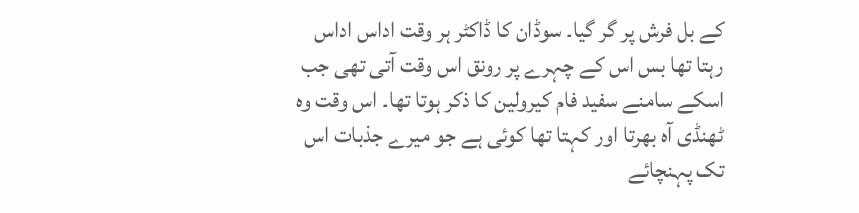کے بل فرش پر گر گیا۔ سوڈان کا ڈاکٹر ہر وقت اداس اداس رہتا تھا بس اس کے چہرے پر رونق اس وقت آتی تھی جب اسکے سامنے سفید فام کیرولین کا ذکر ہوتا تھا۔ اس وقت وہ ٹھنڈی آہ بھرتا اور کہتا تھا کوئی ہے جو میرے جذبات اس تک پہنچائے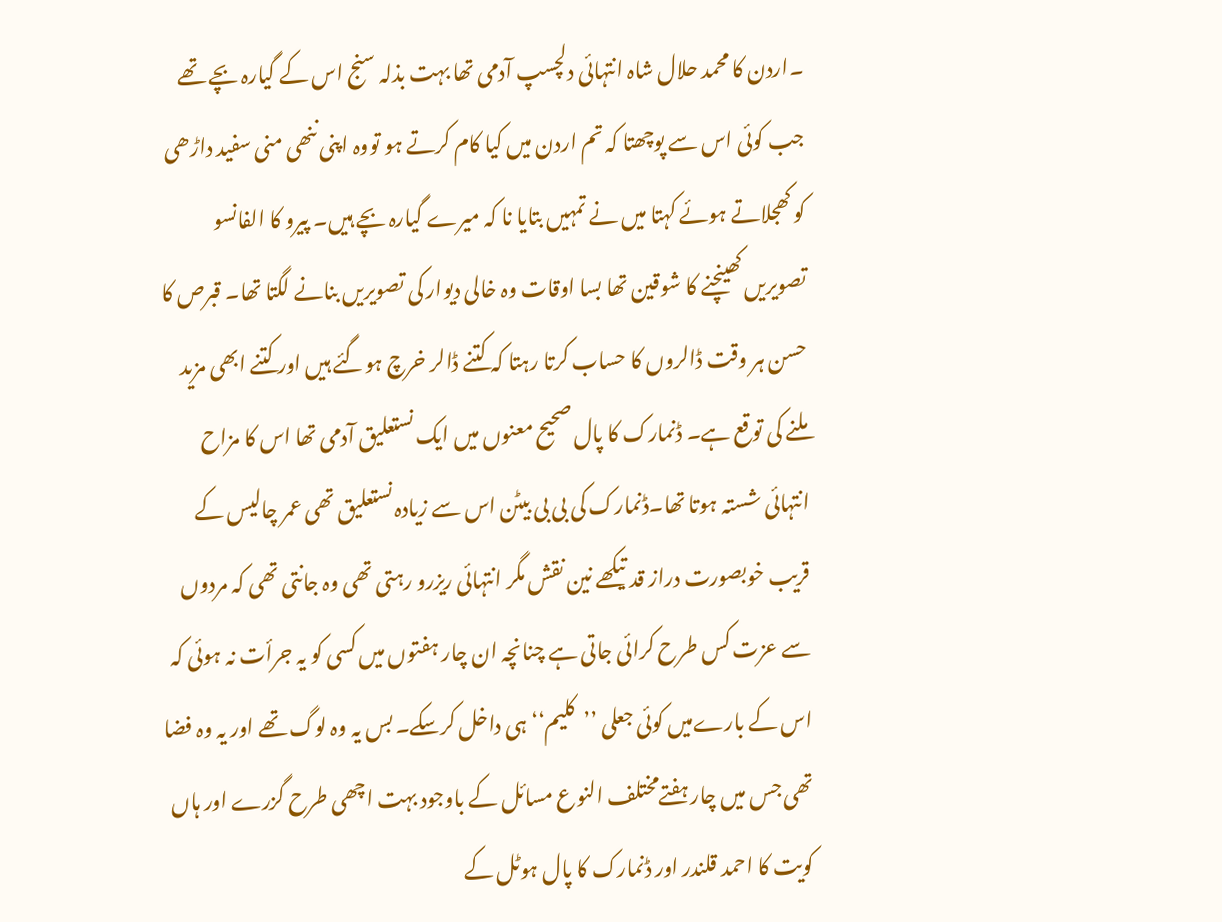۔اردن کا محمد حلال شاہ انتہائی دلچسپ آدمی تھا بہت بذلہ سنج اس کے گیارہ بچے تھے جب کوئی اس سے پوچھتا کہ تم اردن میں کیا کام کرتے ہو تووہ اپنی ننھی منی سفید داڑھی کو کھجلاتے ہوئے کہتا میں نے تمہیں بتایا نا کہ میرے گیارہ بچے ہیں۔ پیرو کا الفانسو تصویریں کھینچنے کا شوقین تھا بسا اوقات وہ خالی دیوار کی تصویریں بنانے لگتا تھا۔ قبرص کا حسن ہر وقت ڈالروں کا حساب کرتا رہتا کہ کتنے ڈالر خرچ ہوگئے ہیں اور کتنے ابھی مزید ملنے کی توقع ہے۔ ڈنمارک کا پال صحیح معنوں میں ایک نستعلیق آدمی تھا اس کا مزاح انتہائی شستہ ہوتا تھا۔ڈنمارک کی بی بی بیٹن اس سے زیادہ نستعلیق تھی عمر چالیس کے قریب خوبصورت دراز قد تیکھے نین نقش مگر انتہائی ریزرو رہتی تھی وہ جانتی تھی کہ مردوں سے عزت کس طرح کرائی جاتی ہے چنانچہ ان چار ہفتوں میں کسی کو یہ جرأت نہ ہوئی کہ اس کے بارےمیں کوئی جعلی ’’کلیم‘‘ ہی داخل کرسکے۔ بس یہ وہ لوگ تھے اور یہ وہ فضا تھی جس میں چار ہفتےمختلف النوع مسائل کے باوجود بہت اچھی طرح گزرے اور ہاں کویت کا احمد قلندر اور ڈنمارک کا پال ہوٹل کے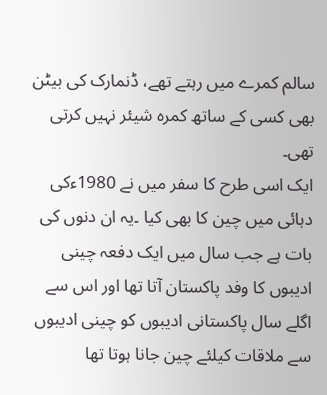سالم کمرے میں رہتے تھے، ڈنمارک کی بیٹن بھی کسی کے ساتھ کمرہ شیئر نہیں کرتی تھی۔
ایک اسی طرح کا سفر میں نے 1980ءکی دہائی میں چین کا بھی کیا ۔یہ ان دنوں کی بات ہے جب سال میں ایک دفعہ چینی ادیبوں کا وفد پاکستان آتا تھا اور اس سے اگلے سال پاکستانی ادیبوں کو چینی ادیبوں سے ملاقات کیلئے چین جانا ہوتا تھا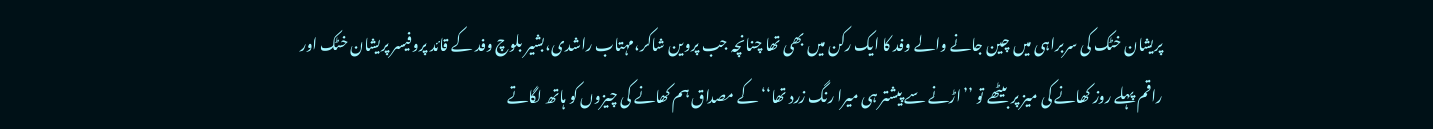پریشان خٹک کی سربراہی میں چین جانے والے وفد کا ایک رکن میں بھی تھا چنانچہ جب پروین شاکر،مہتاب راشدی،بشیر بلوچ وفد کے قائد پروفیسر پریشان خٹک اور راقم پہلے روز کھانے کی میز پر بیٹھے تو ’’اڑنے سے پیشتر ہی میرا رنگ زرد تھا‘‘ کے مصداق ہم کھانے کی چیزوں کو ہاتھ لگاتے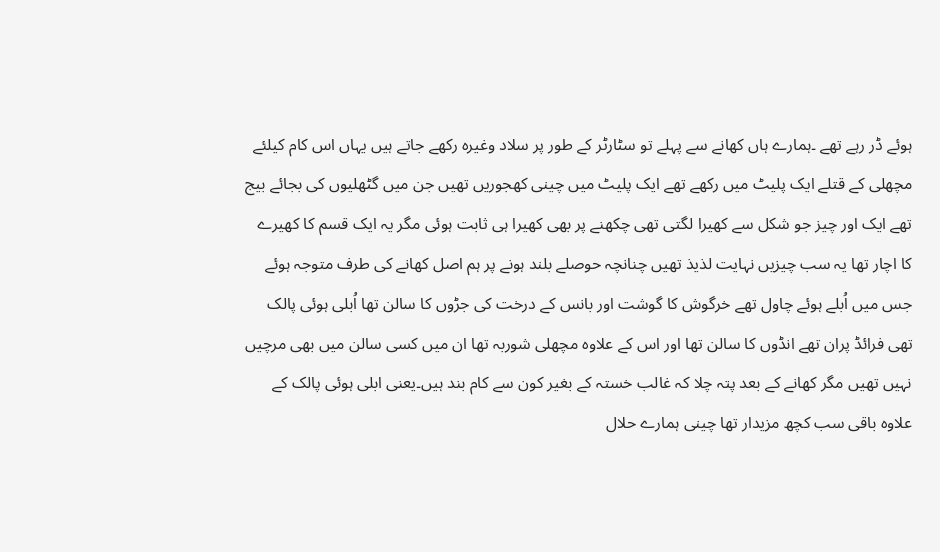ہوئے ڈر رہے تھے ۔ہمارے ہاں کھانے سے پہلے تو سٹارٹر کے طور پر سلاد وغیرہ رکھے جاتے ہیں یہاں اس کام کیلئے مچھلی کے قتلے ایک پلیٹ میں رکھے تھے ایک پلیٹ میں چینی کھجوریں تھیں جن میں گٹھلیوں کی بجائے بیج تھے ایک اور چیز جو شکل سے کھیرا لگتی تھی چکھنے پر بھی کھیرا ہی ثابت ہوئی مگر یہ ایک قسم کا کھیرے کا اچار تھا یہ سب چیزیں نہایت لذیذ تھیں چنانچہ حوصلے بلند ہونے پر ہم اصل کھانے کی طرف متوجہ ہوئے جس میں اُبلے ہوئے چاول تھے خرگوش کا گوشت اور بانس کے درخت کی جڑوں کا سالن تھا اُبلی ہوئی پالک تھی فرائڈ پران تھے انڈوں کا سالن تھا اور اس کے علاوہ مچھلی شوربہ تھا ان میں کسی سالن میں بھی مرچیں نہیں تھیں مگر کھانے کے بعد پتہ چلا کہ غالب خستہ کے بغیر کون سے کام بند ہیں۔یعنی ابلی ہوئی پالک کے علاوہ باقی سب کچھ مزیدار تھا چینی ہمارے حلال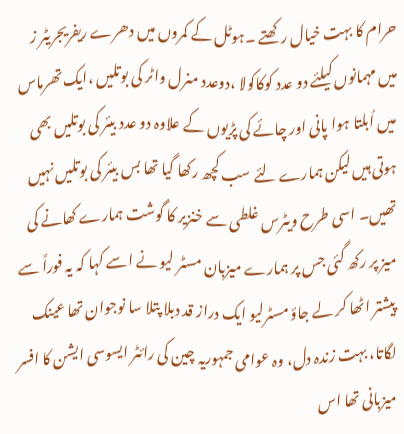حرام کا بہت خیال رکھتے ۔ہوٹل کے کمروں میں دھرے ریفریجریٹر ز میں مہمانوں کیلئے دو عدد کوکاکولا ،دوعدد منرل واٹر کی بوتلیں ،ایک تھرماس میں اُبلتا ہوا پانی اور چائے کی پڑیوں کے علاوہ دو عدد بیئر کی بوتلیں بھی ہوتی ہیں لیکن ہمارے لئے سب کچھ رکھا گیا تھا بس بیئر کی بوتلیں نہیں تھیں۔ اسی طرح ویٹرس غلطی سے خنزیر کا گوشت ہمارے کھانے کی میز پر رکھ گئی جس پر ہمارے میزبان مسٹر لیو نے اسے کہا کہ یہ فوراً سے پیشتر اٹھا کر لے جاؤ مسٹرلیو ایک دراز قد دبلا پتلا سا نوجوان تھا عینک لگاتا، بہت زندہ دل، وہ عوامی جمہوریہ چین کی رائٹر ایسوسی ایشن کا افسر میزبانی تھا اس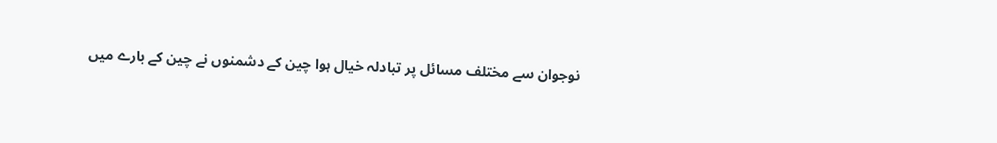نوجوان سے مختلف مسائل پر تبادلہ خیال ہوا چین کے دشمنوں نے چین کے بارے میں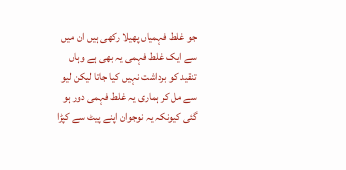جو غلط فہمیاں پھیلا رکھی ہیں ان میں سے ایک غلط فہمی یہ بھی ہے وہاں تنقید کو برداشت نہیں کیا جاتا لیکن لیو سے مل کر ہماری یہ غلط فہمی دور ہو گئی کیونکہ یہ نوجوان اپنے پیٹ سے کپڑا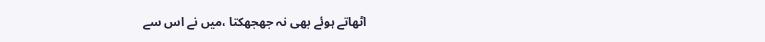اٹھاتے ہوئے بھی نہ جھجھکتا ،میں نے اس سے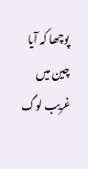پوچھا کہ آیا چین میں غریب لوگ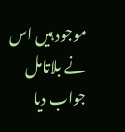موجود ہیں اس نے بلاتامل جواب دیا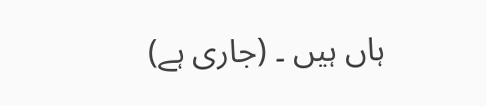ہاں ہیں ۔ (جاری ہے)